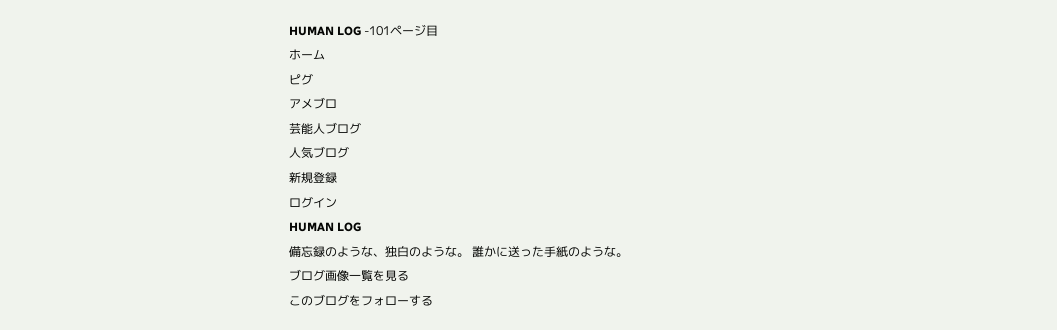HUMAN LOG -101ページ目
ホーム
ピグ
アメブロ
芸能人ブログ
人気ブログ
新規登録
ログイン
HUMAN LOG
備忘録のような、独白のような。 誰かに送った手紙のような。
ブログ画像一覧を見る
このブログをフォローする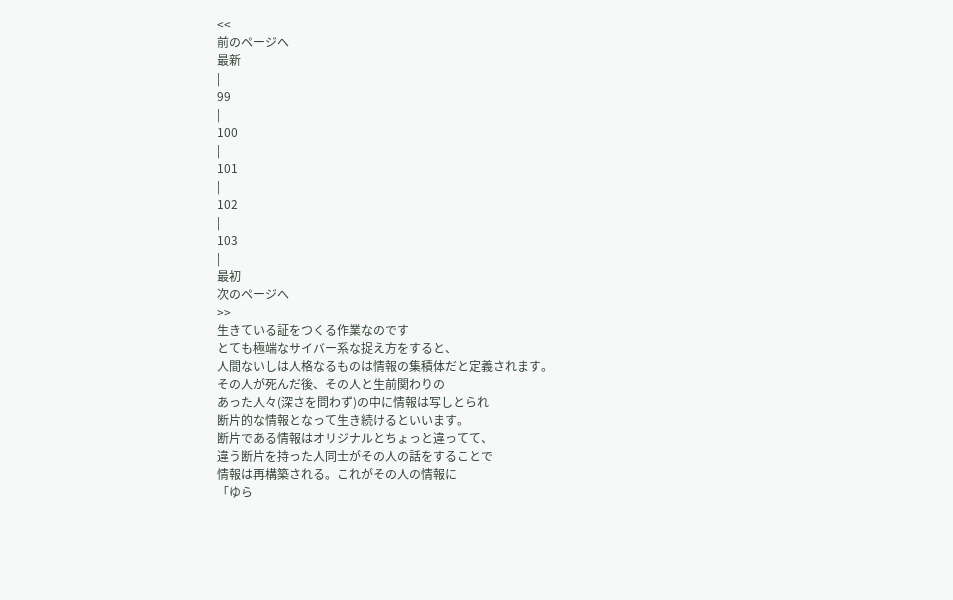<<
前のページへ
最新
|
99
|
100
|
101
|
102
|
103
|
最初
次のページへ
>>
生きている証をつくる作業なのです
とても極端なサイバー系な捉え方をすると、
人間ないしは人格なるものは情報の集積体だと定義されます。
その人が死んだ後、その人と生前関わりの
あった人々(深さを問わず)の中に情報は写しとられ
断片的な情報となって生き続けるといいます。
断片である情報はオリジナルとちょっと違ってて、
違う断片を持った人同士がその人の話をすることで
情報は再構築される。これがその人の情報に
「ゆら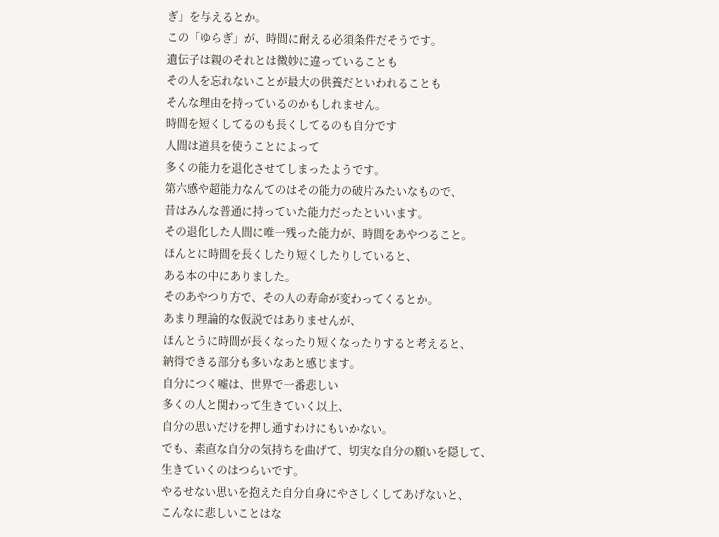ぎ」を与えるとか。
この「ゆらぎ」が、時間に耐える必須条件だそうです。
遺伝子は親のそれとは微妙に違っていることも
その人を忘れないことが最大の供養だといわれることも
そんな理由を持っているのかもしれません。
時間を短くしてるのも長くしてるのも自分です
人間は道具を使うことによって
多くの能力を退化させてしまったようです。
第六感や超能力なんてのはその能力の破片みたいなもので、
昔はみんな普通に持っていた能力だったといいます。
その退化した人間に唯一残った能力が、時間をあやつること。
ほんとに時間を長くしたり短くしたりしていると、
ある本の中にありました。
そのあやつり方で、その人の寿命が変わってくるとか。
あまり理論的な仮説ではありませんが、
ほんとうに時間が長くなったり短くなったりすると考えると、
納得できる部分も多いなあと感じます。
自分につく嘘は、世界で一番悲しい
多くの人と関わって生きていく以上、
自分の思いだけを押し通すわけにもいかない。
でも、素直な自分の気持ちを曲げて、切実な自分の願いを隠して、
生きていくのはつらいです。
やるせない思いを抱えた自分自身にやさしくしてあげないと、
こんなに悲しいことはな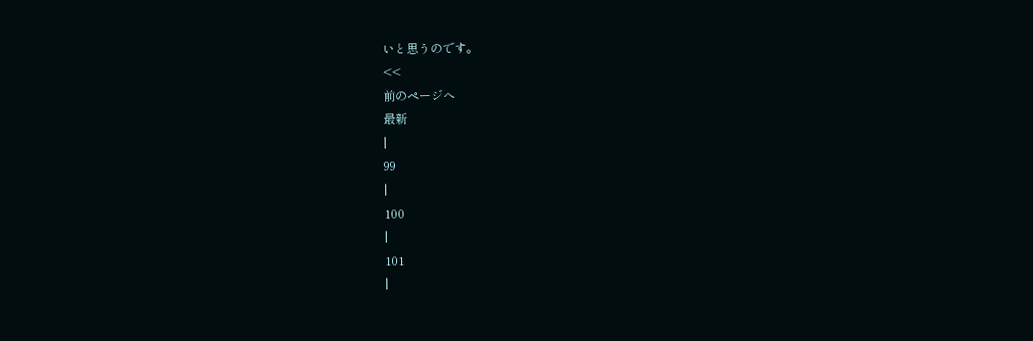いと思うのです。
<<
前のページへ
最新
|
99
|
100
|
101
|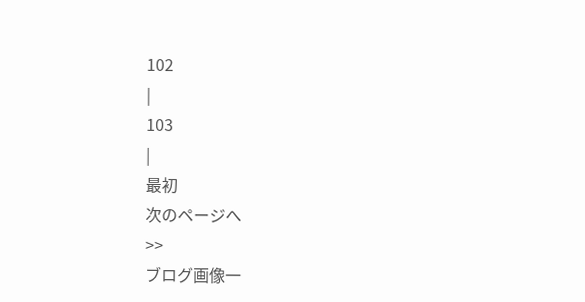102
|
103
|
最初
次のページへ
>>
ブログ画像一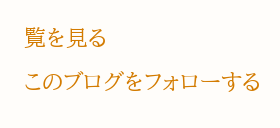覧を見る
このブログをフォローする